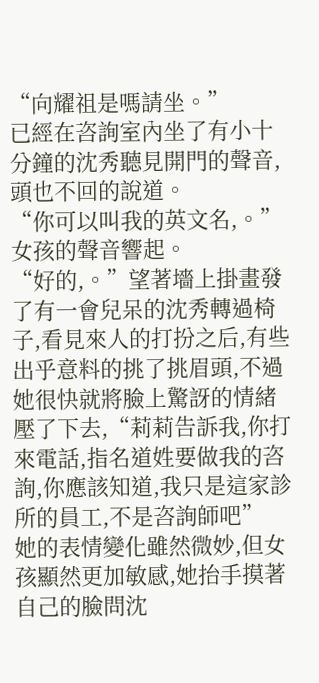“向耀祖是嗎請坐。”
已經在咨詢室內坐了有小十分鐘的沈秀聽見開門的聲音,頭也不回的說道。
“你可以叫我的英文名,。”
女孩的聲音響起。
“好的,。”望著墻上掛畫發了有一會兒呆的沈秀轉過椅子,看見來人的打扮之后,有些出乎意料的挑了挑眉頭,不過她很快就將臉上驚訝的情緒壓了下去,“莉莉告訴我,你打來電話,指名道姓要做我的咨詢,你應該知道,我只是這家診所的員工,不是咨詢師吧”
她的表情變化雖然微妙,但女孩顯然更加敏感,她抬手摸著自己的臉問沈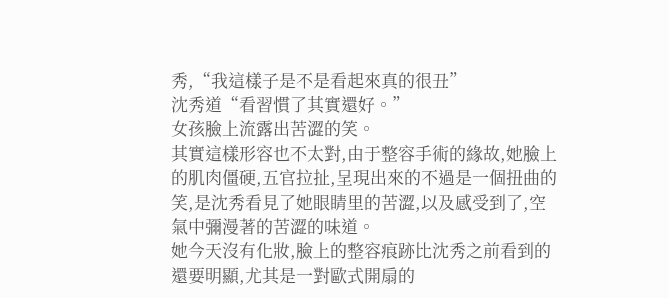秀,“我這樣子是不是看起來真的很丑”
沈秀道“看習慣了其實還好。”
女孩臉上流露出苦澀的笑。
其實這樣形容也不太對,由于整容手術的緣故,她臉上的肌肉僵硬,五官拉扯,呈現出來的不過是一個扭曲的笑,是沈秀看見了她眼睛里的苦澀,以及感受到了,空氣中彌漫著的苦澀的味道。
她今天沒有化妝,臉上的整容痕跡比沈秀之前看到的還要明顯,尤其是一對歐式開扇的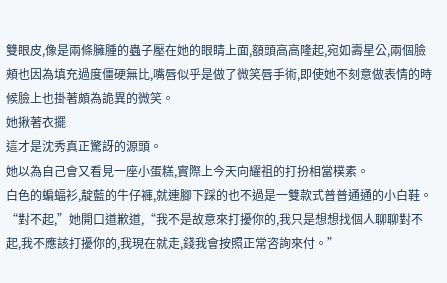雙眼皮,像是兩條臃腫的蟲子壓在她的眼睛上面,額頭高高隆起,宛如壽星公,兩個臉頰也因為填充過度僵硬無比,嘴唇似乎是做了微笑唇手術,即使她不刻意做表情的時候臉上也掛著頗為詭異的微笑。
她揪著衣擺
這才是沈秀真正驚訝的源頭。
她以為自己會又看見一座小蛋糕,實際上今天向耀祖的打扮相當樸素。
白色的蝙蝠衫,靛藍的牛仔褲,就連腳下踩的也不過是一雙款式普普通通的小白鞋。
“對不起,”她開口道歉道,“我不是故意來打擾你的,我只是想想找個人聊聊對不起,我不應該打擾你的,我現在就走,錢我會按照正常咨詢來付。”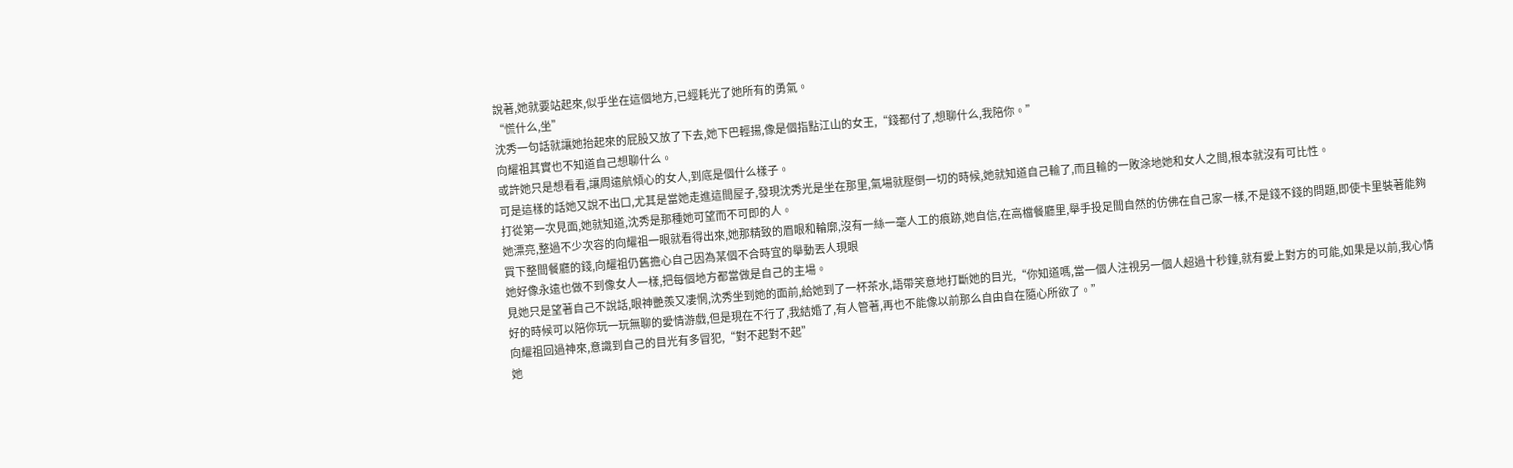說著,她就要站起來,似乎坐在這個地方,已經耗光了她所有的勇氣。
“慌什么,坐”
沈秀一句話就讓她抬起來的屁股又放了下去,她下巴輕揚,像是個指點江山的女王,“錢都付了,想聊什么,我陪你。”
向耀祖其實也不知道自己想聊什么。
或許她只是想看看,讓周遠航傾心的女人,到底是個什么樣子。
可是這樣的話她又說不出口,尤其是當她走進這間屋子,發現沈秀光是坐在那里,氣場就壓倒一切的時候,她就知道自己輸了,而且輸的一敗涂地她和女人之間,根本就沒有可比性。
打從第一次見面,她就知道,沈秀是那種她可望而不可即的人。
她漂亮,整過不少次容的向耀祖一眼就看得出來,她那精致的眉眼和輪廓,沒有一絲一毫人工的痕跡,她自信,在高檔餐廳里,舉手投足間自然的仿佛在自己家一樣,不是錢不錢的問題,即使卡里裝著能夠買下整間餐廳的錢,向耀祖仍舊擔心自己因為某個不合時宜的舉動丟人現眼
她好像永遠也做不到像女人一樣,把每個地方都當做是自己的主場。
見她只是望著自己不說話,眼神艷羨又凄惘,沈秀坐到她的面前,給她到了一杯茶水,語帶笑意地打斷她的目光,“你知道嗎,當一個人注視另一個人超過十秒鐘,就有愛上對方的可能,如果是以前,我心情好的時候可以陪你玩一玩無聊的愛情游戲,但是現在不行了,我結婚了,有人管著,再也不能像以前那么自由自在隨心所欲了。”
向耀祖回過神來,意識到自己的目光有多冒犯,“對不起對不起”
她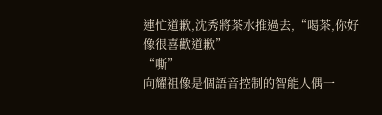連忙道歉,沈秀將茶水推過去,“喝茶,你好像很喜歡道歉”
“嘶”
向耀祖像是個語音控制的智能人偶一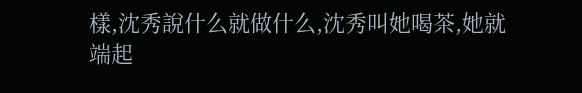樣,沈秀說什么就做什么,沈秀叫她喝茶,她就端起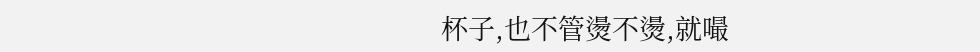杯子,也不管燙不燙,就嘬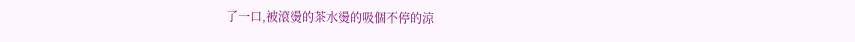了一口,被滾燙的茶水燙的吸個不停的涼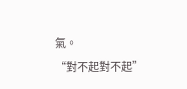氣。
“對不起對不起”